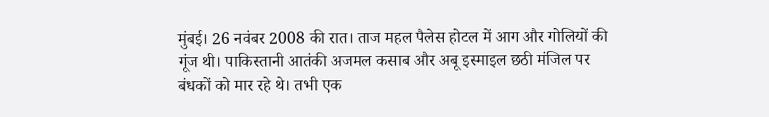मुंबई। 26 नवंबर 2008 की रात। ताज महल पैलेस होटल में आग और गोलियों की गूंज थी। पाकिस्तानी आतंकी अजमल कसाब और अबू इस्माइल छठी मंजिल पर बंधकों को मार रहे थे। तभी एक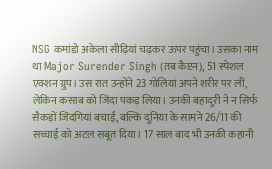NSG कमांडो अकेला सीढ़ियां चढ़कर ऊपर पहुंचा। उसका नाम था Major Surender Singh (तब कैप्टन), 51 स्पेशल एक्शन ग्रुप। उस रात उन्होंने 23 गोलियां अपने शरीर पर लीं, लेकिन कसाब को जिंदा पकड़ लिया। उनकी बहादुरी ने न सिर्फ सैकड़ों जिंदगियां बचाईं, बल्कि दुनिया के सामने 26/11 की सच्चाई को अटल सबूत दिया। 17 साल बाद भी उनकी कहानी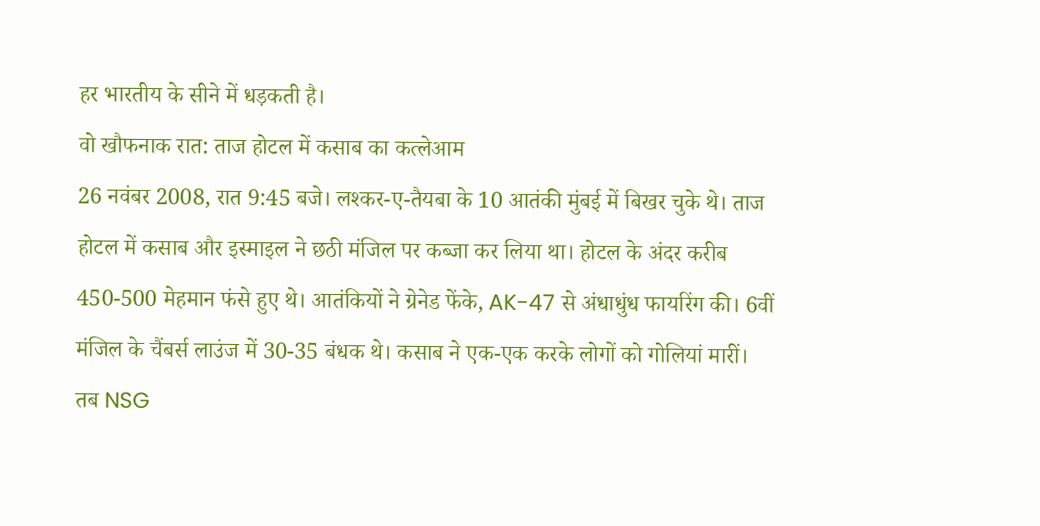हर भारतीय के सीने में धड़कती है।
वो खौफनाक रात: ताज होटल में कसाब का कत्लेआम
26 नवंबर 2008, रात 9:45 बजे। लश्कर-ए-तैयबा के 10 आतंकी मुंबई में बिखर चुके थे। ताज होटल में कसाब और इस्माइल ने छठी मंजिल पर कब्जा कर लिया था। होटल के अंदर करीब 450-500 मेहमान फंसे हुए थे। आतंकियों ने ग्रेनेड फेंके, AK-47 से अंधाधुंध फायरिंग की। 6वीं मंजिल के चैंबर्स लाउंज में 30-35 बंधक थे। कसाब ने एक-एक करके लोगों को गोलियां मारीं।
तब NSG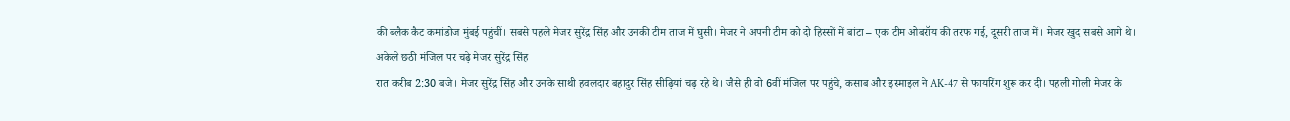की ब्लैक कैट कमांडोज मुंबई पहुंचीं। सबसे पहले मेजर सुरेंद्र सिंह और उनकी टीम ताज में घुसी। मेजर ने अपनी टीम को दो हिस्सों में बांटा – एक टीम ओबरॉय की तरफ गई, दूसरी ताज में। मेजर खुद सबसे आगे थे।
अकेले छठी मंजिल पर चढ़े मेजर सुरेंद्र सिंह
रात करीब 2:30 बजे। मेजर सुरेंद्र सिंह और उनके साथी हवलदार बहादुर सिंह सीढ़ियां चढ़ रहे थे। जैसे ही वो 6वीं मंजिल पर पहुंचे, कसाब और इस्माइल ने AK-47 से फायरिंग शुरू कर दी। पहली गोली मेजर के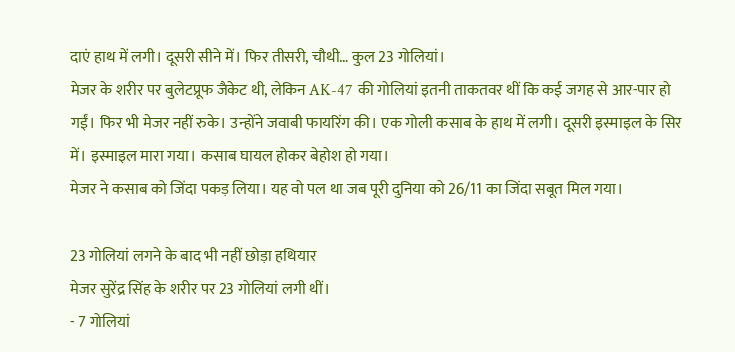दाएं हाथ में लगी। दूसरी सीने में। फिर तीसरी, चौथी… कुल 23 गोलियां।
मेजर के शरीर पर बुलेटप्रूफ जैकेट थी, लेकिन AK-47 की गोलियां इतनी ताकतवर थीं कि कई जगह से आर-पार हो गईं। फिर भी मेजर नहीं रुके। उन्होंने जवाबी फायरिंग की। एक गोली कसाब के हाथ में लगी। दूसरी इस्माइल के सिर में। इस्माइल मारा गया। कसाब घायल होकर बेहोश हो गया।
मेजर ने कसाब को जिंदा पकड़ लिया। यह वो पल था जब पूरी दुनिया को 26/11 का जिंदा सबूत मिल गया।

23 गोलियां लगने के बाद भी नहीं छोड़ा हथियार
मेजर सुरेंद्र सिंह के शरीर पर 23 गोलियां लगी थीं।
- 7 गोलियां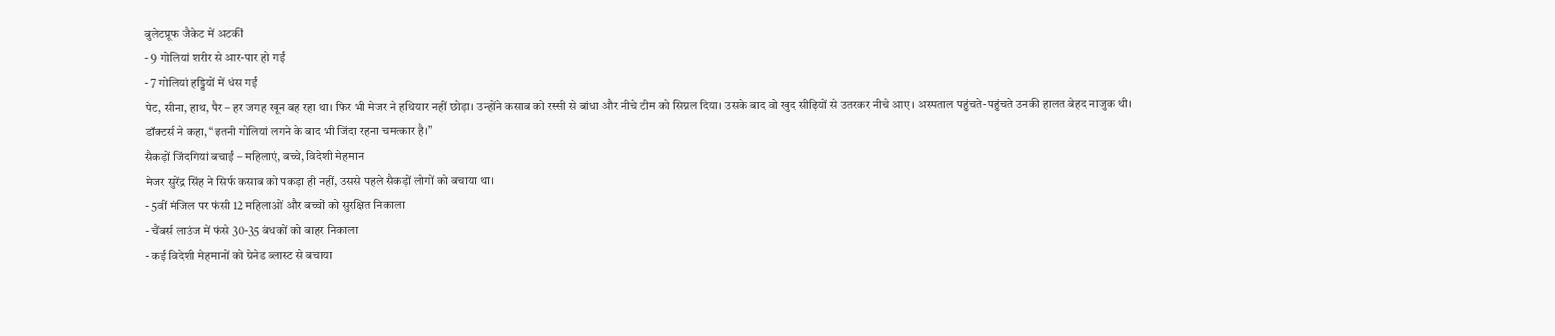बुलेटप्रूफ जैकेट में अटकीं
- 9 गोलियां शरीर से आर-पार हो गईं
- 7 गोलियां हड्डियों में धंस गईं
पेट, सीना, हाथ, पैर – हर जगह खून बह रहा था। फिर भी मेजर ने हथियार नहीं छोड़ा। उन्होंने कसाब को रस्सी से बांधा और नीचे टीम को सिग्नल दिया। उसके बाद वो खुद सीढ़ियों से उतरकर नीचे आए। अस्पताल पहुंचते-पहुंचते उनकी हालत बेहद नाजुक थी।
डॉक्टर्स ने कहा, “इतनी गोलियां लगने के बाद भी जिंदा रहना चमत्कार है।”
सैकड़ों जिंदगियां बचाईं – महिलाएं, बच्चे, विदेशी मेहमान
मेजर सुरेंद्र सिंह ने सिर्फ कसाब को पकड़ा ही नहीं, उससे पहले सैकड़ों लोगों को बचाया था।
- 5वीं मंजिल पर फंसी 12 महिलाओं और बच्चों को सुरक्षित निकाला
- चैंबर्स लाउंज में फंसे 30-35 बंधकों को बाहर निकाला
- कई विदेशी मेहमानों को ग्रेनेड ब्लास्ट से बचाया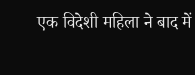एक विदेशी महिला ने बाद में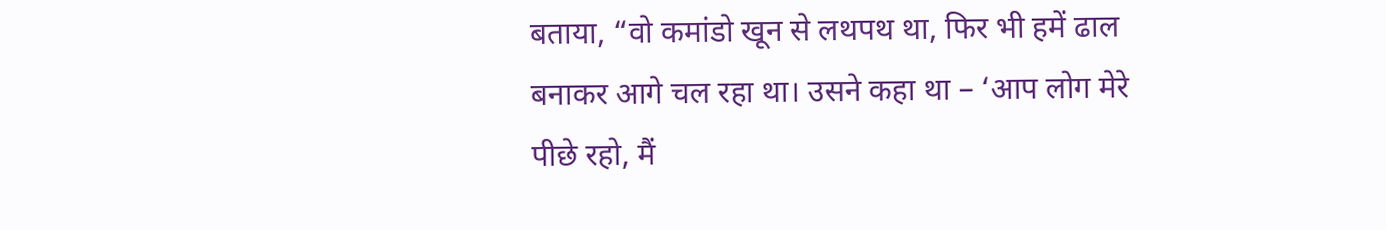बताया, “वो कमांडो खून से लथपथ था, फिर भी हमें ढाल बनाकर आगे चल रहा था। उसने कहा था – ‘आप लोग मेरे पीछे रहो, मैं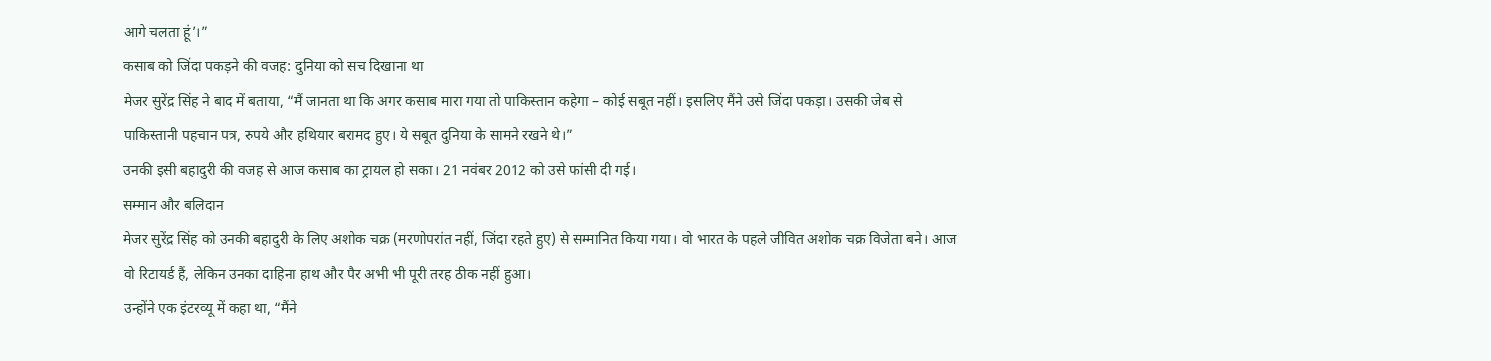आगे चलता हूं’।”
कसाब को जिंदा पकड़ने की वजह: दुनिया को सच दिखाना था
मेजर सुरेंद्र सिंह ने बाद में बताया, “मैं जानता था कि अगर कसाब मारा गया तो पाकिस्तान कहेगा – कोई सबूत नहीं। इसलिए मैंने उसे जिंदा पकड़ा। उसकी जेब से पाकिस्तानी पहचान पत्र, रुपये और हथियार बरामद हुए। ये सबूत दुनिया के सामने रखने थे।”
उनकी इसी बहादुरी की वजह से आज कसाब का ट्रायल हो सका। 21 नवंबर 2012 को उसे फांसी दी गई।
सम्मान और बलिदान
मेजर सुरेंद्र सिंह को उनकी बहादुरी के लिए अशोक चक्र (मरणोपरांत नहीं, जिंदा रहते हुए) से सम्मानित किया गया। वो भारत के पहले जीवित अशोक चक्र विजेता बने। आज वो रिटायर्ड हैं, लेकिन उनका दाहिना हाथ और पैर अभी भी पूरी तरह ठीक नहीं हुआ।
उन्होंने एक इंटरव्यू में कहा था, “मैंने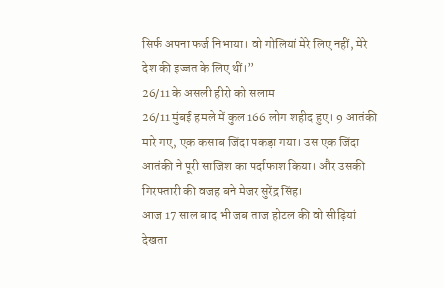सिर्फ अपना फर्ज निभाया। वो गोलियां मेरे लिए नहीं, मेरे देश की इज्जत के लिए थीं।”
26/11 के असली हीरो को सलाम
26/11 मुंबई हमले में कुल 166 लोग शहीद हुए। 9 आतंकी मारे गए, एक कसाब जिंदा पकड़ा गया। उस एक जिंदा आतंकी ने पूरी साजिश का पर्दाफाश किया। और उसकी गिरफ्तारी की वजह बने मेजर सुरेंद्र सिंह।
आज 17 साल बाद भी जब ताज होटल की वो सीढ़ियां देखता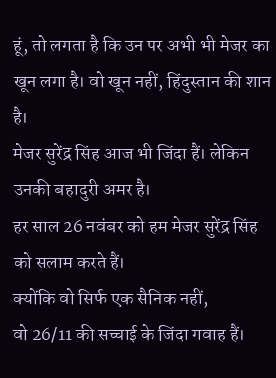हूं, तो लगता है कि उन पर अभी भी मेजर का खून लगा है। वो खून नहीं, हिंदुस्तान की शान है।
मेजर सुरेंद्र सिंह आज भी जिंदा हैं। लेकिन उनकी बहादुरी अमर है।
हर साल 26 नवंबर को हम मेजर सुरेंद्र सिंह को सलाम करते हैं।
क्योंकि वो सिर्फ एक सैनिक नहीं,
वो 26/11 की सच्चाई के जिंदा गवाह हैं।